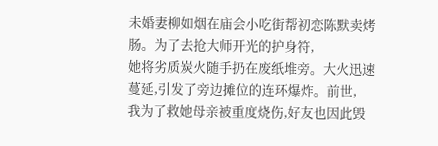未婚妻柳如烟在庙会小吃街帮初恋陈默卖烤肠。为了去抢大师开光的护身符,
她将劣质炭火随手扔在废纸堆旁。大火迅速蔓延,引发了旁边摊位的连环爆炸。前世,
我为了救她母亲被重度烧伤,好友也因此毁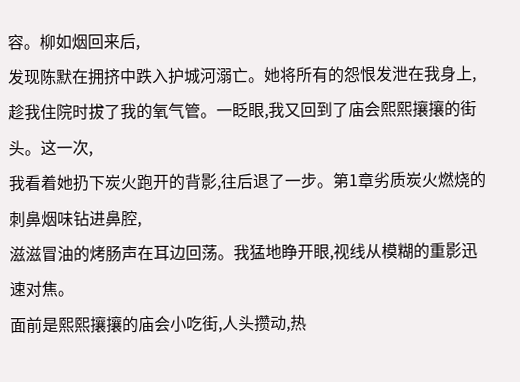容。柳如烟回来后,
发现陈默在拥挤中跌入护城河溺亡。她将所有的怨恨发泄在我身上,
趁我住院时拔了我的氧气管。一眨眼,我又回到了庙会熙熙攘攘的街头。这一次,
我看着她扔下炭火跑开的背影,往后退了一步。第1章劣质炭火燃烧的刺鼻烟味钻进鼻腔,
滋滋冒油的烤肠声在耳边回荡。我猛地睁开眼,视线从模糊的重影迅速对焦。
面前是熙熙攘攘的庙会小吃街,人头攒动,热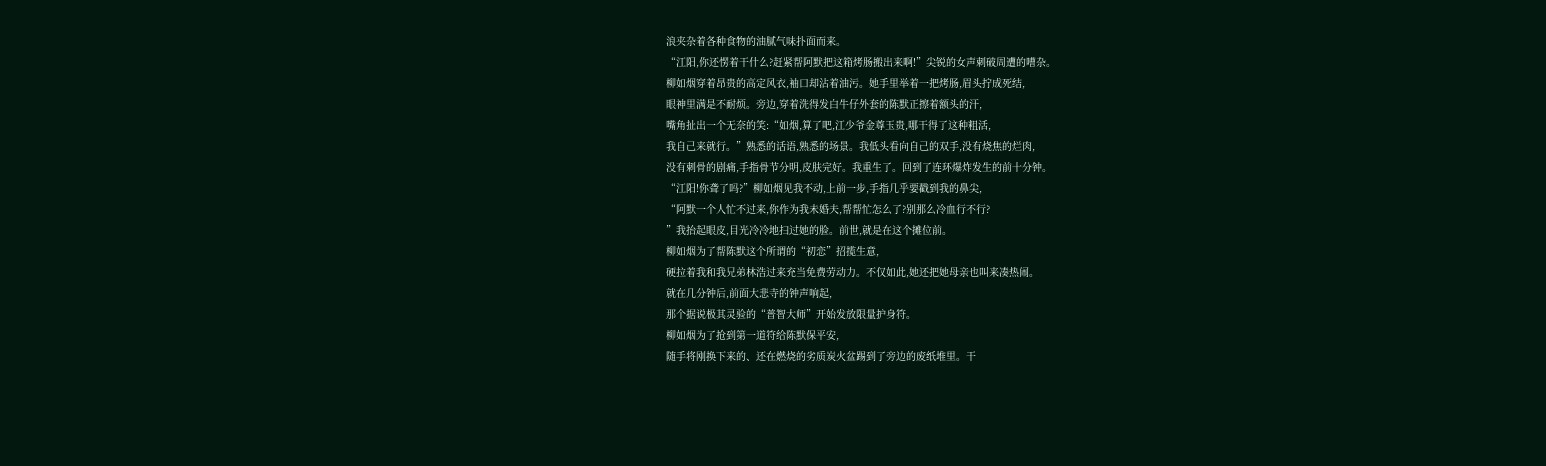浪夹杂着各种食物的油腻气味扑面而来。
“江阳,你还愣着干什么?赶紧帮阿默把这箱烤肠搬出来啊!”尖锐的女声刺破周遭的嘈杂。
柳如烟穿着昂贵的高定风衣,袖口却沾着油污。她手里举着一把烤肠,眉头拧成死结,
眼神里满是不耐烦。旁边,穿着洗得发白牛仔外套的陈默正擦着额头的汗,
嘴角扯出一个无奈的笑:“如烟,算了吧,江少爷金尊玉贵,哪干得了这种粗活,
我自己来就行。”熟悉的话语,熟悉的场景。我低头看向自己的双手,没有烧焦的烂肉,
没有刺骨的剧痛,手指骨节分明,皮肤完好。我重生了。回到了连环爆炸发生的前十分钟。
“江阳!你聋了吗?”柳如烟见我不动,上前一步,手指几乎要戳到我的鼻尖,
“阿默一个人忙不过来,你作为我未婚夫,帮帮忙怎么了?别那么冷血行不行?
”我抬起眼皮,目光冷冷地扫过她的脸。前世,就是在这个摊位前。
柳如烟为了帮陈默这个所谓的“初恋”招揽生意,
硬拉着我和我兄弟林浩过来充当免费劳动力。不仅如此,她还把她母亲也叫来凑热闹。
就在几分钟后,前面大悲寺的钟声响起,
那个据说极其灵验的“普智大师”开始发放限量护身符。
柳如烟为了抢到第一道符给陈默保平安,
随手将刚换下来的、还在燃烧的劣质炭火盆踢到了旁边的废纸堆里。干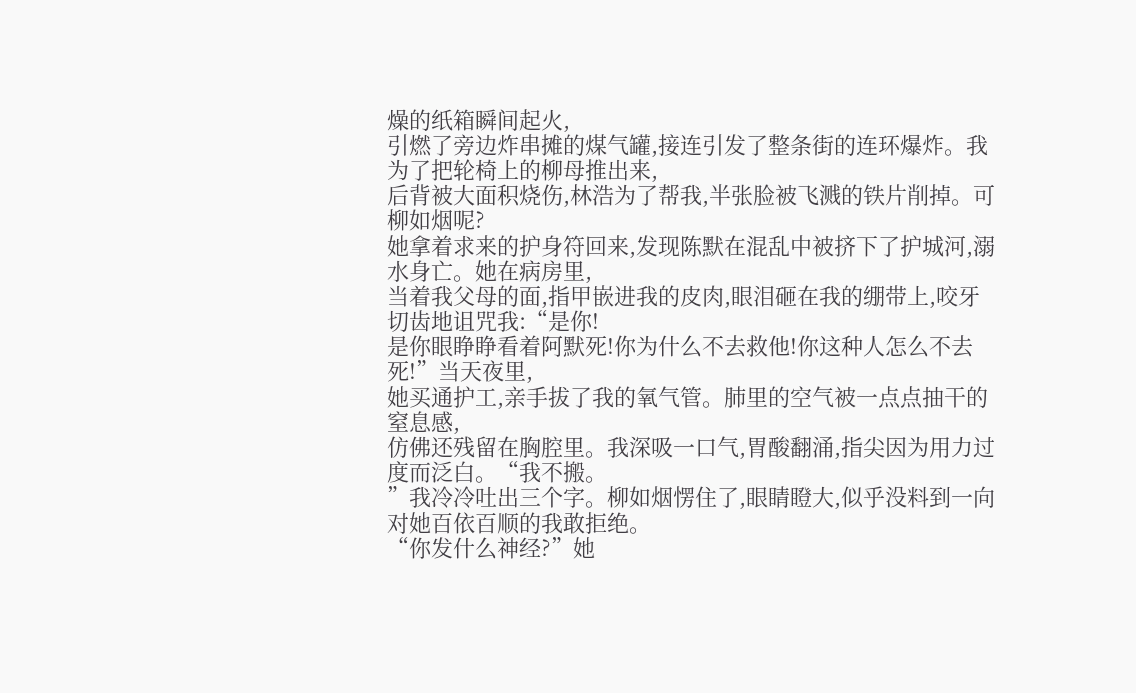燥的纸箱瞬间起火,
引燃了旁边炸串摊的煤气罐,接连引发了整条街的连环爆炸。我为了把轮椅上的柳母推出来,
后背被大面积烧伤,林浩为了帮我,半张脸被飞溅的铁片削掉。可柳如烟呢?
她拿着求来的护身符回来,发现陈默在混乱中被挤下了护城河,溺水身亡。她在病房里,
当着我父母的面,指甲嵌进我的皮肉,眼泪砸在我的绷带上,咬牙切齿地诅咒我:“是你!
是你眼睁睁看着阿默死!你为什么不去救他!你这种人怎么不去死!”当天夜里,
她买通护工,亲手拔了我的氧气管。肺里的空气被一点点抽干的窒息感,
仿佛还残留在胸腔里。我深吸一口气,胃酸翻涌,指尖因为用力过度而泛白。“我不搬。
”我冷冷吐出三个字。柳如烟愣住了,眼睛瞪大,似乎没料到一向对她百依百顺的我敢拒绝。
“你发什么神经?”她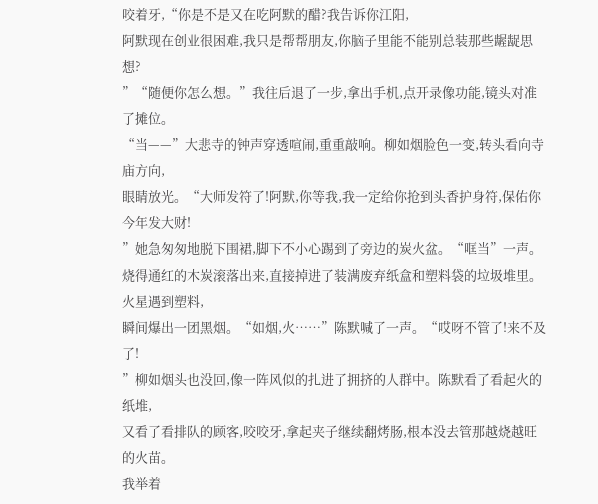咬着牙,“你是不是又在吃阿默的醋?我告诉你江阳,
阿默现在创业很困难,我只是帮帮朋友,你脑子里能不能别总装那些龌龊思想?
”“随便你怎么想。”我往后退了一步,拿出手机,点开录像功能,镜头对准了摊位。
“当——”大悲寺的钟声穿透喧闹,重重敲响。柳如烟脸色一变,转头看向寺庙方向,
眼睛放光。“大师发符了!阿默,你等我,我一定给你抢到头香护身符,保佑你今年发大财!
”她急匆匆地脱下围裙,脚下不小心踢到了旁边的炭火盆。“哐当”一声。
烧得通红的木炭滚落出来,直接掉进了装满废弃纸盒和塑料袋的垃圾堆里。火星遇到塑料,
瞬间爆出一团黑烟。“如烟,火……”陈默喊了一声。“哎呀不管了!来不及了!
”柳如烟头也没回,像一阵风似的扎进了拥挤的人群中。陈默看了看起火的纸堆,
又看了看排队的顾客,咬咬牙,拿起夹子继续翻烤肠,根本没去管那越烧越旺的火苗。
我举着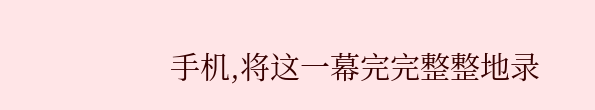手机,将这一幕完完整整地录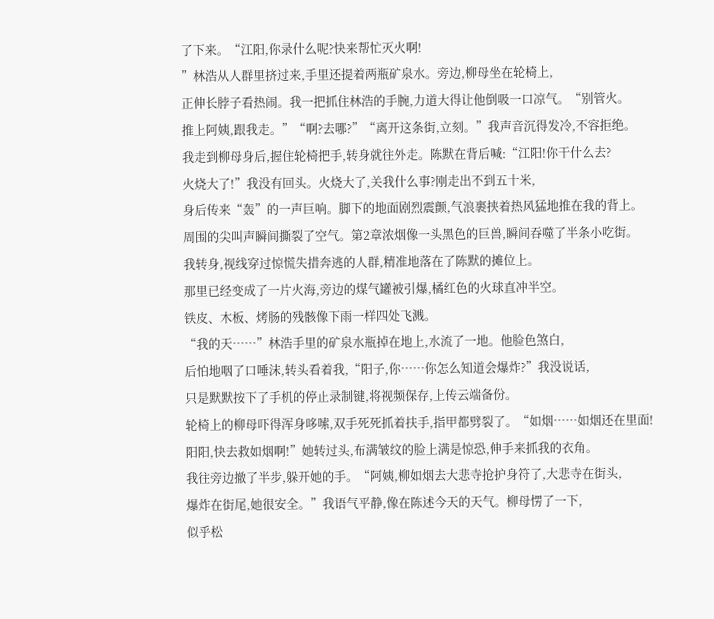了下来。“江阳,你录什么呢?快来帮忙灭火啊!
”林浩从人群里挤过来,手里还提着两瓶矿泉水。旁边,柳母坐在轮椅上,
正伸长脖子看热闹。我一把抓住林浩的手腕,力道大得让他倒吸一口凉气。“别管火。
推上阿姨,跟我走。”“啊?去哪?”“离开这条街,立刻。”我声音沉得发冷,不容拒绝。
我走到柳母身后,握住轮椅把手,转身就往外走。陈默在背后喊:“江阳!你干什么去?
火烧大了!”我没有回头。火烧大了,关我什么事?刚走出不到五十米,
身后传来“轰”的一声巨响。脚下的地面剧烈震颤,气浪裹挟着热风猛地推在我的背上。
周围的尖叫声瞬间撕裂了空气。第2章浓烟像一头黑色的巨兽,瞬间吞噬了半条小吃街。
我转身,视线穿过惊慌失措奔逃的人群,精准地落在了陈默的摊位上。
那里已经变成了一片火海,旁边的煤气罐被引爆,橘红色的火球直冲半空。
铁皮、木板、烤肠的残骸像下雨一样四处飞溅。
“我的天……”林浩手里的矿泉水瓶掉在地上,水流了一地。他脸色煞白,
后怕地咽了口唾沫,转头看着我,“阳子,你……你怎么知道会爆炸?”我没说话,
只是默默按下了手机的停止录制键,将视频保存,上传云端备份。
轮椅上的柳母吓得浑身哆嗦,双手死死抓着扶手,指甲都劈裂了。“如烟……如烟还在里面!
阳阳,快去救如烟啊!”她转过头,布满皱纹的脸上满是惊恐,伸手来抓我的衣角。
我往旁边撤了半步,躲开她的手。“阿姨,柳如烟去大悲寺抢护身符了,大悲寺在街头,
爆炸在街尾,她很安全。”我语气平静,像在陈述今天的天气。柳母愣了一下,
似乎松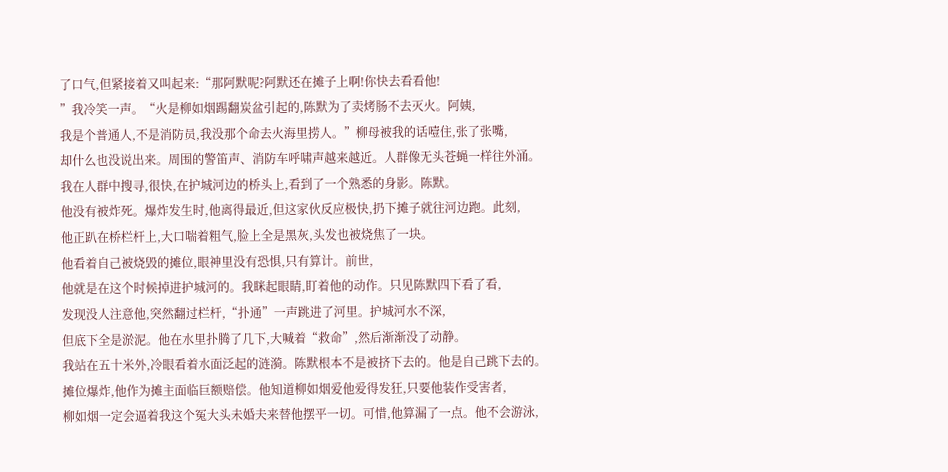了口气,但紧接着又叫起来:“那阿默呢?阿默还在摊子上啊!你快去看看他!
”我冷笑一声。“火是柳如烟踢翻炭盆引起的,陈默为了卖烤肠不去灭火。阿姨,
我是个普通人,不是消防员,我没那个命去火海里捞人。”柳母被我的话噎住,张了张嘴,
却什么也没说出来。周围的警笛声、消防车呼啸声越来越近。人群像无头苍蝇一样往外涌。
我在人群中搜寻,很快,在护城河边的桥头上,看到了一个熟悉的身影。陈默。
他没有被炸死。爆炸发生时,他离得最近,但这家伙反应极快,扔下摊子就往河边跑。此刻,
他正趴在桥栏杆上,大口喘着粗气,脸上全是黑灰,头发也被烧焦了一块。
他看着自己被烧毁的摊位,眼神里没有恐惧,只有算计。前世,
他就是在这个时候掉进护城河的。我眯起眼睛,盯着他的动作。只见陈默四下看了看,
发现没人注意他,突然翻过栏杆,“扑通”一声跳进了河里。护城河水不深,
但底下全是淤泥。他在水里扑腾了几下,大喊着“救命”,然后渐渐没了动静。
我站在五十米外,冷眼看着水面泛起的涟漪。陈默根本不是被挤下去的。他是自己跳下去的。
摊位爆炸,他作为摊主面临巨额赔偿。他知道柳如烟爱他爱得发狂,只要他装作受害者,
柳如烟一定会逼着我这个冤大头未婚夫来替他摆平一切。可惜,他算漏了一点。他不会游泳,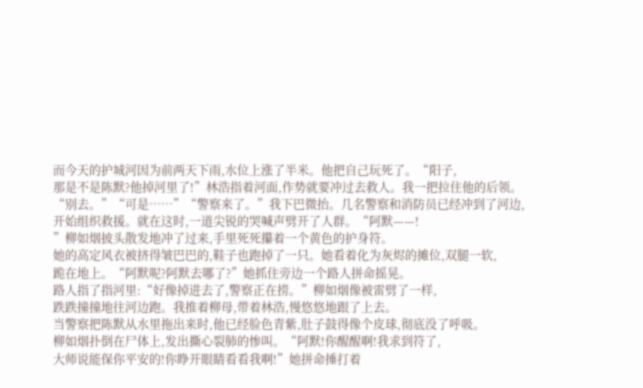而今天的护城河因为前两天下雨,水位上涨了半米。他把自己玩死了。“阳子,
那是不是陈默?他掉河里了!”林浩指着河面,作势就要冲过去救人。我一把拉住他的后领。
“别去。”“可是……”“警察来了。”我下巴微抬。几名警察和消防员已经冲到了河边,
开始组织救援。就在这时,一道尖锐的哭喊声劈开了人群。“阿默——!
”柳如烟披头散发地冲了过来,手里死死攥着一个黄色的护身符。
她的高定风衣被挤得皱巴巴的,鞋子也跑掉了一只。她看着化为灰烬的摊位,双腿一软,
跪在地上。“阿默呢?阿默去哪了?”她抓住旁边一个路人拼命摇晃。
路人指了指河里:“好像掉进去了,警察正在捞。”柳如烟像被雷劈了一样,
跌跌撞撞地往河边跑。我推着柳母,带着林浩,慢悠悠地跟了上去。
当警察把陈默从水里拖出来时,他已经脸色青紫,肚子鼓得像个皮球,彻底没了呼吸。
柳如烟扑倒在尸体上,发出撕心裂肺的惨叫。“阿默!你醒醒啊!我求到符了,
大师说能保你平安的!你睁开眼睛看看我啊!”她拼命捶打着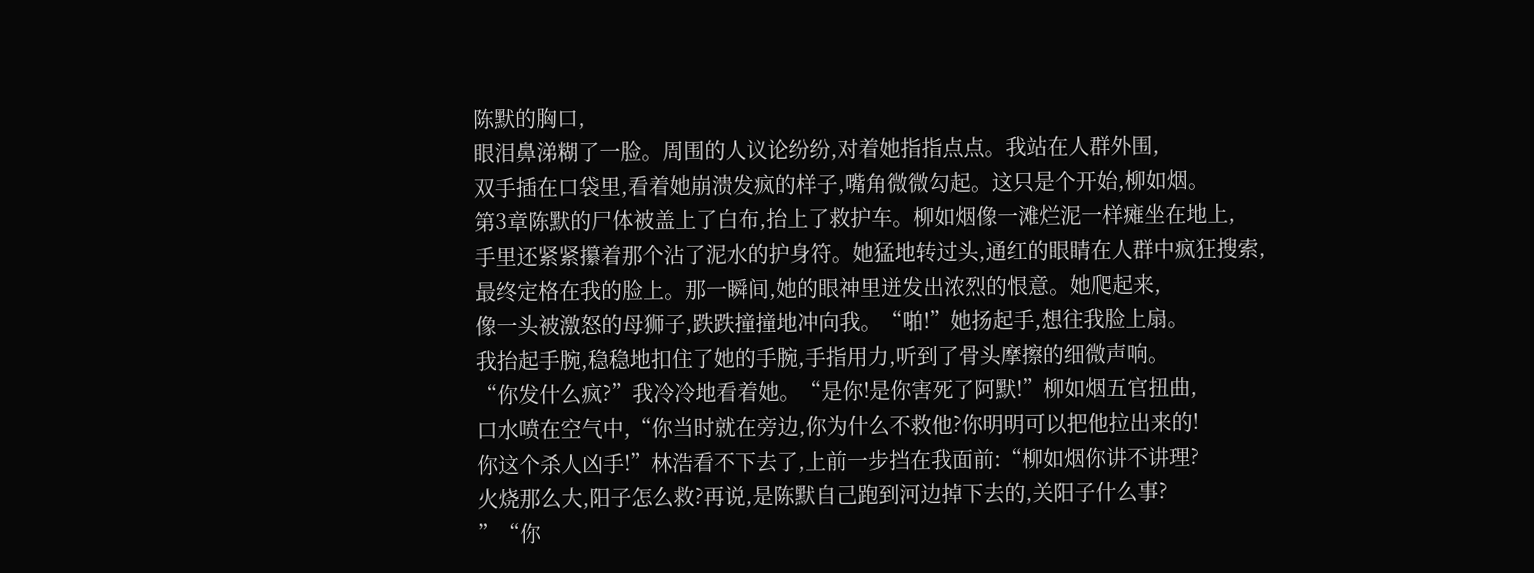陈默的胸口,
眼泪鼻涕糊了一脸。周围的人议论纷纷,对着她指指点点。我站在人群外围,
双手插在口袋里,看着她崩溃发疯的样子,嘴角微微勾起。这只是个开始,柳如烟。
第3章陈默的尸体被盖上了白布,抬上了救护车。柳如烟像一滩烂泥一样瘫坐在地上,
手里还紧紧攥着那个沾了泥水的护身符。她猛地转过头,通红的眼睛在人群中疯狂搜索,
最终定格在我的脸上。那一瞬间,她的眼神里迸发出浓烈的恨意。她爬起来,
像一头被激怒的母狮子,跌跌撞撞地冲向我。“啪!”她扬起手,想往我脸上扇。
我抬起手腕,稳稳地扣住了她的手腕,手指用力,听到了骨头摩擦的细微声响。
“你发什么疯?”我冷冷地看着她。“是你!是你害死了阿默!”柳如烟五官扭曲,
口水喷在空气中,“你当时就在旁边,你为什么不救他?你明明可以把他拉出来的!
你这个杀人凶手!”林浩看不下去了,上前一步挡在我面前:“柳如烟你讲不讲理?
火烧那么大,阳子怎么救?再说,是陈默自己跑到河边掉下去的,关阳子什么事?
”“你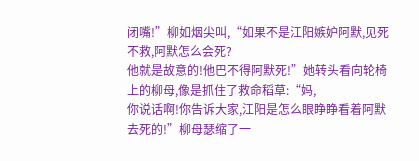闭嘴!”柳如烟尖叫,“如果不是江阳嫉妒阿默,见死不救,阿默怎么会死?
他就是故意的!他巴不得阿默死!”她转头看向轮椅上的柳母,像是抓住了救命稻草:“妈,
你说话啊!你告诉大家,江阳是怎么眼睁睁看着阿默去死的!”柳母瑟缩了一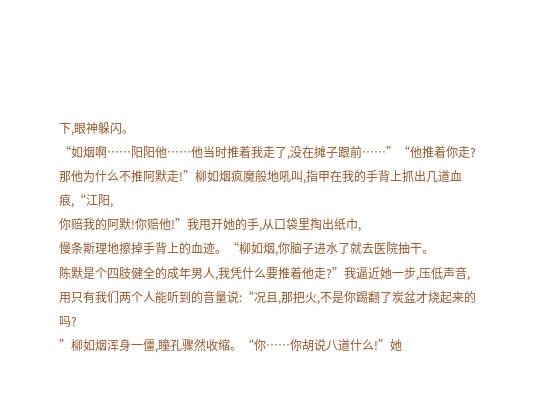下,眼神躲闪。
“如烟啊……阳阳他……他当时推着我走了,没在摊子跟前……”“他推着你走?
那他为什么不推阿默走!”柳如烟疯魔般地吼叫,指甲在我的手背上抓出几道血痕,“江阳,
你赔我的阿默!你赔他!”我甩开她的手,从口袋里掏出纸巾,
慢条斯理地擦掉手背上的血迹。“柳如烟,你脑子进水了就去医院抽干。
陈默是个四肢健全的成年男人,我凭什么要推着他走?”我逼近她一步,压低声音,
用只有我们两个人能听到的音量说:“况且,那把火,不是你踢翻了炭盆才烧起来的吗?
”柳如烟浑身一僵,瞳孔骤然收缩。“你……你胡说八道什么!”她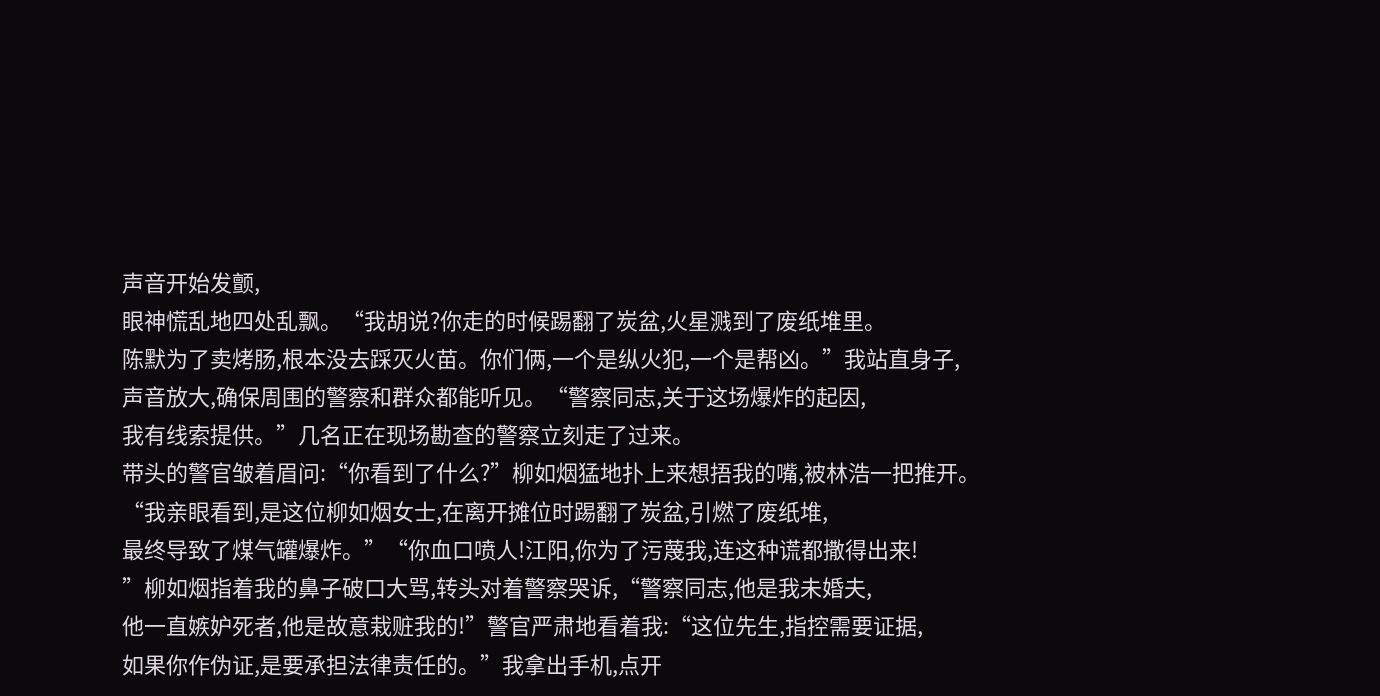声音开始发颤,
眼神慌乱地四处乱飘。“我胡说?你走的时候踢翻了炭盆,火星溅到了废纸堆里。
陈默为了卖烤肠,根本没去踩灭火苗。你们俩,一个是纵火犯,一个是帮凶。”我站直身子,
声音放大,确保周围的警察和群众都能听见。“警察同志,关于这场爆炸的起因,
我有线索提供。”几名正在现场勘查的警察立刻走了过来。
带头的警官皱着眉问:“你看到了什么?”柳如烟猛地扑上来想捂我的嘴,被林浩一把推开。
“我亲眼看到,是这位柳如烟女士,在离开摊位时踢翻了炭盆,引燃了废纸堆,
最终导致了煤气罐爆炸。”“你血口喷人!江阳,你为了污蔑我,连这种谎都撒得出来!
”柳如烟指着我的鼻子破口大骂,转头对着警察哭诉,“警察同志,他是我未婚夫,
他一直嫉妒死者,他是故意栽赃我的!”警官严肃地看着我:“这位先生,指控需要证据,
如果你作伪证,是要承担法律责任的。”我拿出手机,点开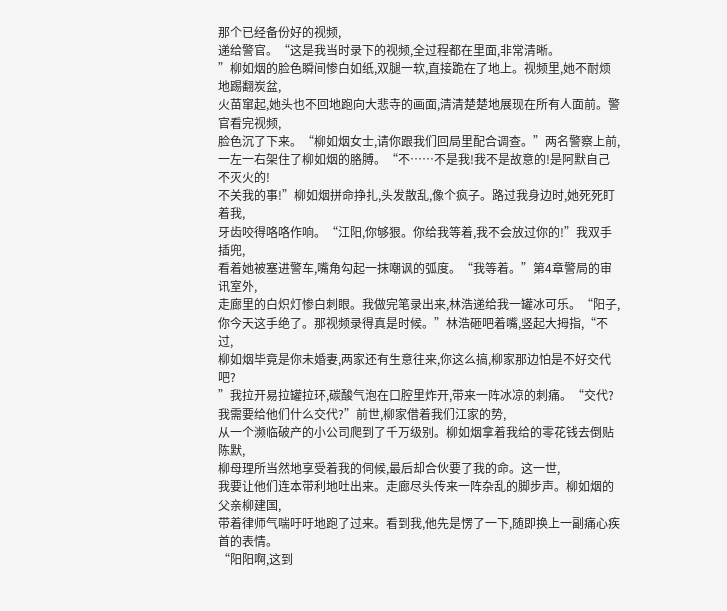那个已经备份好的视频,
递给警官。“这是我当时录下的视频,全过程都在里面,非常清晰。
”柳如烟的脸色瞬间惨白如纸,双腿一软,直接跪在了地上。视频里,她不耐烦地踢翻炭盆,
火苗窜起,她头也不回地跑向大悲寺的画面,清清楚楚地展现在所有人面前。警官看完视频,
脸色沉了下来。“柳如烟女士,请你跟我们回局里配合调查。”两名警察上前,
一左一右架住了柳如烟的胳膊。“不……不是我!我不是故意的!是阿默自己不灭火的!
不关我的事!”柳如烟拼命挣扎,头发散乱,像个疯子。路过我身边时,她死死盯着我,
牙齿咬得咯咯作响。“江阳,你够狠。你给我等着,我不会放过你的!”我双手插兜,
看着她被塞进警车,嘴角勾起一抹嘲讽的弧度。“我等着。”第4章警局的审讯室外,
走廊里的白炽灯惨白刺眼。我做完笔录出来,林浩递给我一罐冰可乐。“阳子,
你今天这手绝了。那视频录得真是时候。”林浩砸吧着嘴,竖起大拇指,“不过,
柳如烟毕竟是你未婚妻,两家还有生意往来,你这么搞,柳家那边怕是不好交代吧?
”我拉开易拉罐拉环,碳酸气泡在口腔里炸开,带来一阵冰凉的刺痛。“交代?
我需要给他们什么交代?”前世,柳家借着我们江家的势,
从一个濒临破产的小公司爬到了千万级别。柳如烟拿着我给的零花钱去倒贴陈默,
柳母理所当然地享受着我的伺候,最后却合伙要了我的命。这一世,
我要让他们连本带利地吐出来。走廊尽头传来一阵杂乱的脚步声。柳如烟的父亲柳建国,
带着律师气喘吁吁地跑了过来。看到我,他先是愣了一下,随即换上一副痛心疾首的表情。
“阳阳啊,这到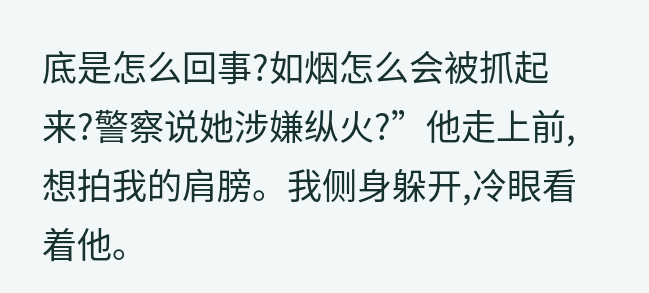底是怎么回事?如烟怎么会被抓起来?警察说她涉嫌纵火?”他走上前,
想拍我的肩膀。我侧身躲开,冷眼看着他。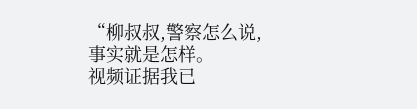“柳叔叔,警察怎么说,事实就是怎样。
视频证据我已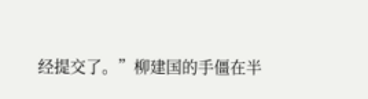经提交了。”柳建国的手僵在半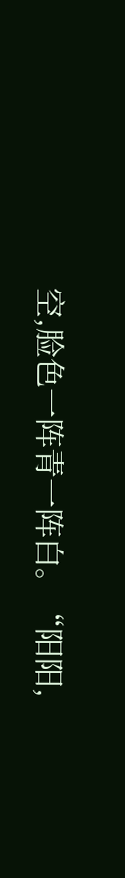空,脸色一阵青一阵白。“阳阳,